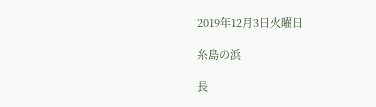2019年12月3日火曜日

糸島の浜

長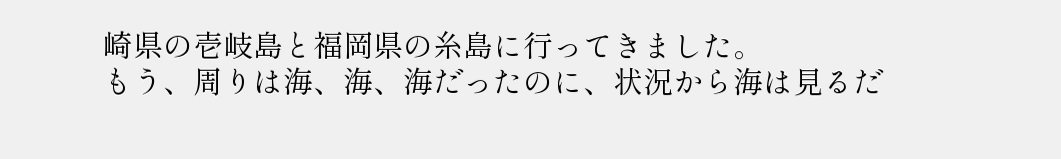崎県の壱岐島と福岡県の糸島に行ってきました。
もう、周りは海、海、海だったのに、状況から海は見るだ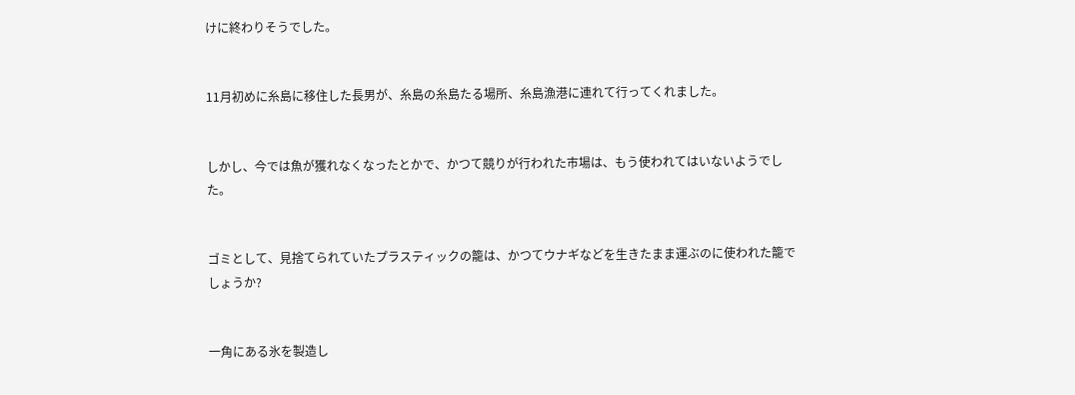けに終わりそうでした。


11月初めに糸島に移住した長男が、糸島の糸島たる場所、糸島漁港に連れて行ってくれました。


しかし、今では魚が獲れなくなったとかで、かつて競りが行われた市場は、もう使われてはいないようでした。


ゴミとして、見捨てられていたプラスティックの籠は、かつてウナギなどを生きたまま運ぶのに使われた籠でしょうか?


一角にある氷を製造し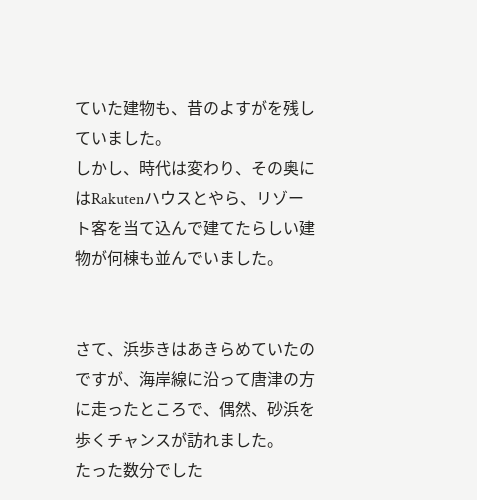ていた建物も、昔のよすがを残していました。
しかし、時代は変わり、その奥にはRakutenハウスとやら、リゾート客を当て込んで建てたらしい建物が何棟も並んでいました。


さて、浜歩きはあきらめていたのですが、海岸線に沿って唐津の方に走ったところで、偶然、砂浜を歩くチャンスが訪れました。
たった数分でした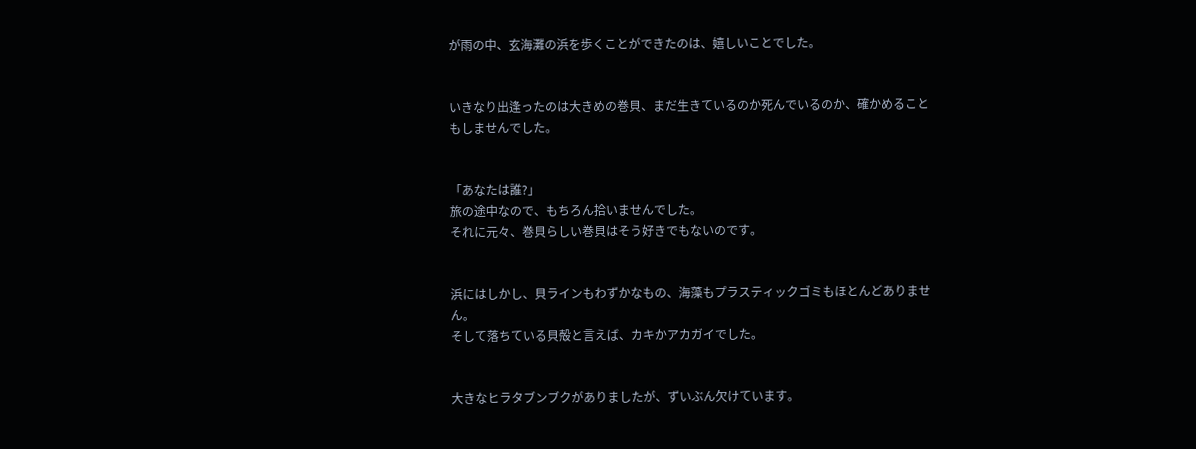が雨の中、玄海灘の浜を歩くことができたのは、嬉しいことでした。


いきなり出逢ったのは大きめの巻貝、まだ生きているのか死んでいるのか、確かめることもしませんでした。


「あなたは誰?」
旅の途中なので、もちろん拾いませんでした。
それに元々、巻貝らしい巻貝はそう好きでもないのです。


浜にはしかし、貝ラインもわずかなもの、海藻もプラスティックゴミもほとんどありません。
そして落ちている貝殻と言えば、カキかアカガイでした。


大きなヒラタブンブクがありましたが、ずいぶん欠けています。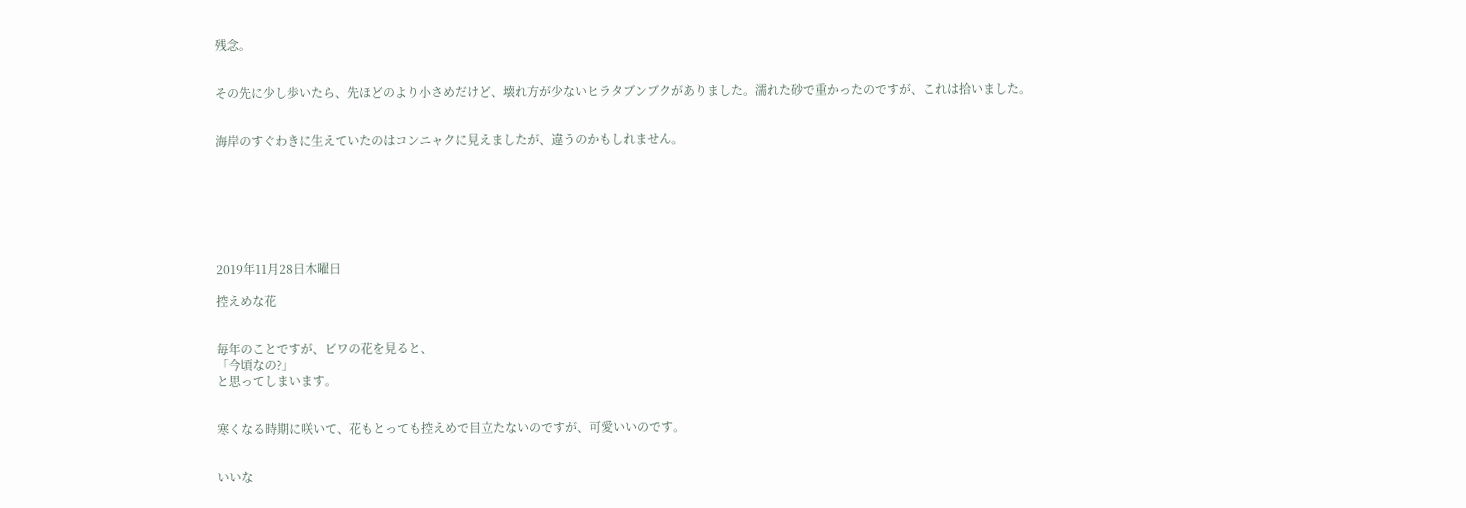残念。


その先に少し歩いたら、先ほどのより小さめだけど、壊れ方が少ないヒラタブンブクがありました。濡れた砂で重かったのですが、これは拾いました。


海岸のすぐわきに生えていたのはコンニャクに見えましたが、違うのかもしれません。







2019年11月28日木曜日

控えめな花


毎年のことですが、ビワの花を見ると、
「今頃なの?」
と思ってしまいます。


寒くなる時期に咲いて、花もとっても控えめで目立たないのですが、可愛いいのです。


いいな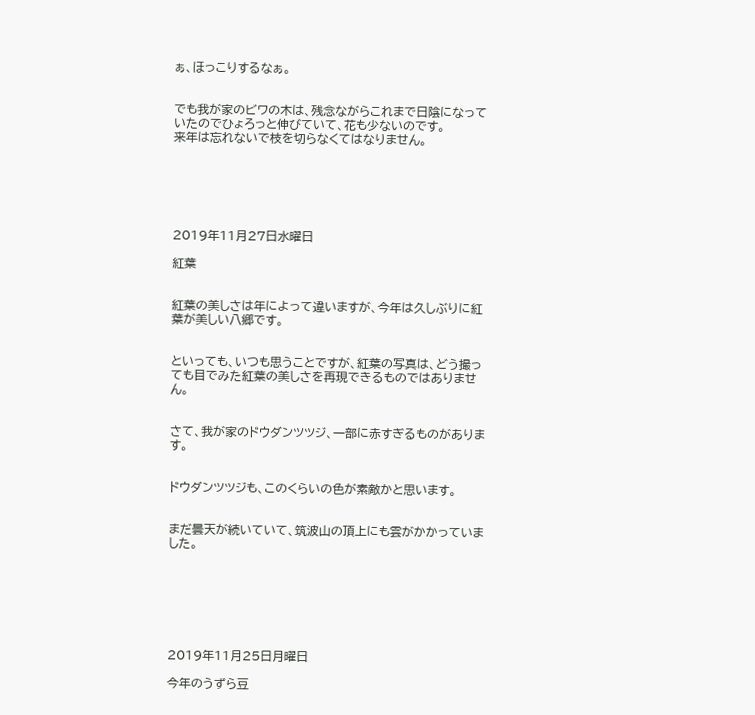ぁ、ほっこりするなぁ。


でも我が家のビワの木は、残念ながらこれまで日陰になっていたのでひょろっと伸びていて、花も少ないのです。
来年は忘れないで枝を切らなくてはなりません。






2019年11月27日水曜日

紅葉


紅葉の美しさは年によって違いますが、今年は久しぶりに紅葉が美しい八郷です。


といっても、いつも思うことですが、紅葉の写真は、どう撮っても目でみた紅葉の美しさを再現できるものではありません。


さて、我が家のドウダンツツジ、一部に赤すぎるものがあります。


ドウダンツツジも、このくらいの色が素敵かと思います。


まだ曇天が続いていて、筑波山の頂上にも雲がかかっていました。







2019年11月25日月曜日

今年のうずら豆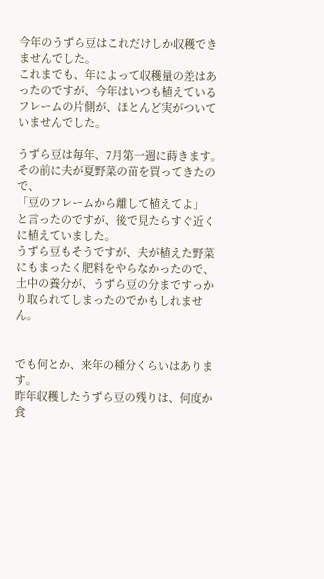今年のうずら豆はこれだけしか収穫できませんでした。
これまでも、年によって収穫量の差はあったのですが、今年はいつも植えているフレームの片側が、ほとんど実がついていませんでした。

うずら豆は毎年、7月第一週に蒔きます。その前に夫が夏野菜の苗を買ってきたので、
「豆のフレームから離して植えてよ」
と言ったのですが、後で見たらすぐ近くに植えていました。
うずら豆もそうですが、夫が植えた野菜にもまったく肥料をやらなかったので、土中の養分が、うずら豆の分まですっかり取られてしまったのでかもしれません。


でも何とか、来年の種分くらいはあります。
昨年収穫したうずら豆の残りは、何度か食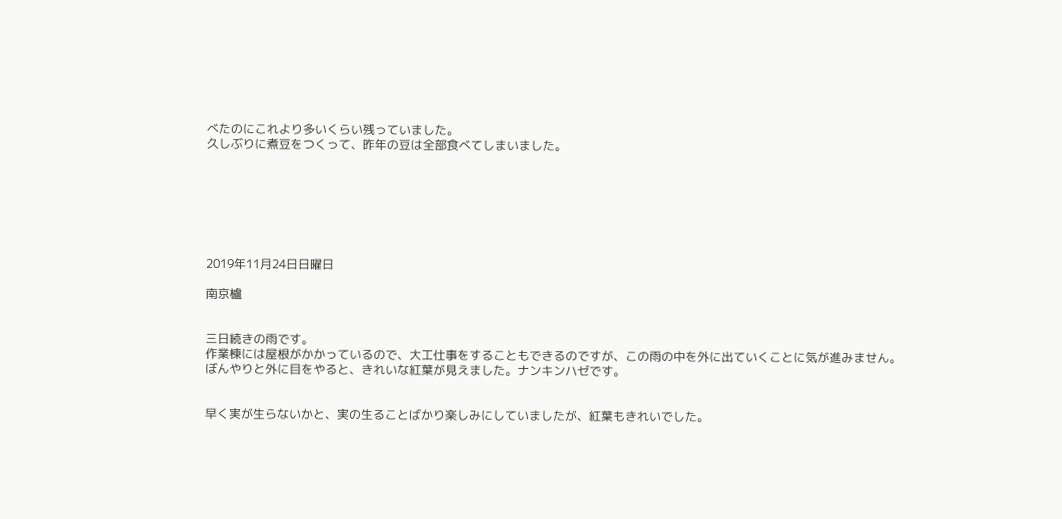べたのにこれより多いくらい残っていました。
久しぶりに煮豆をつくって、昨年の豆は全部食べてしまいました。







2019年11月24日日曜日

南京櫨


三日続きの雨です。
作業棟には屋根がかかっているので、大工仕事をすることもできるのですが、この雨の中を外に出ていくことに気が進みません。
ぼんやりと外に目をやると、きれいな紅葉が見えました。ナンキンハゼです。


早く実が生らないかと、実の生ることばかり楽しみにしていましたが、紅葉もきれいでした。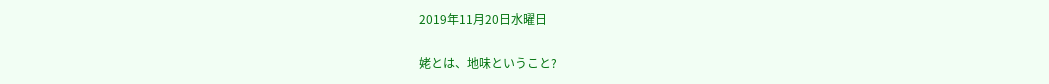2019年11月20日水曜日

姥とは、地味ということ?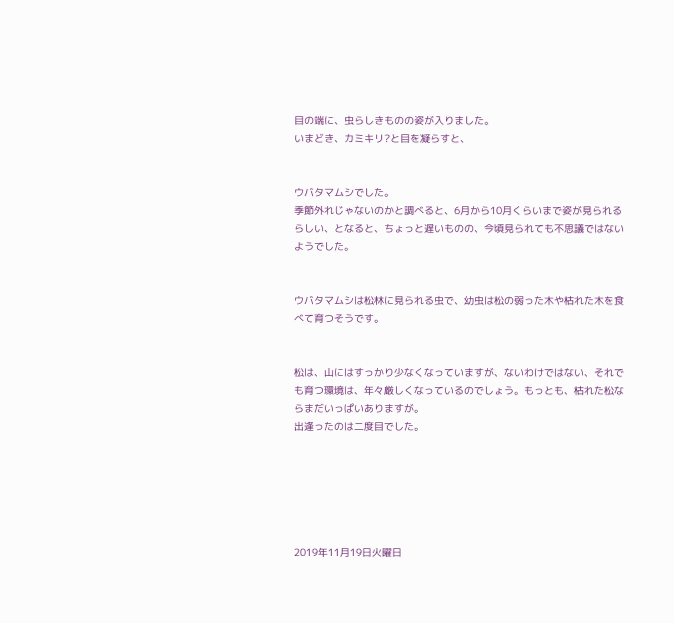目の端に、虫らしきものの姿が入りました。
いまどき、カミキリ?と目を凝らすと、


ウバタマムシでした。
季節外れじゃないのかと調べると、6月から10月くらいまで姿が見られるらしい、となると、ちょっと遅いものの、今頃見られても不思議ではないようでした。


ウバタマムシは松林に見られる虫で、幼虫は松の弱った木や枯れた木を食べて育つそうです。


松は、山にはすっかり少なくなっていますが、ないわけではない、それでも育つ環境は、年々厳しくなっているのでしょう。もっとも、枯れた松ならまだいっぱいありますが。
出逢ったのは二度目でした。






2019年11月19日火曜日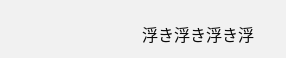浮き浮き浮き浮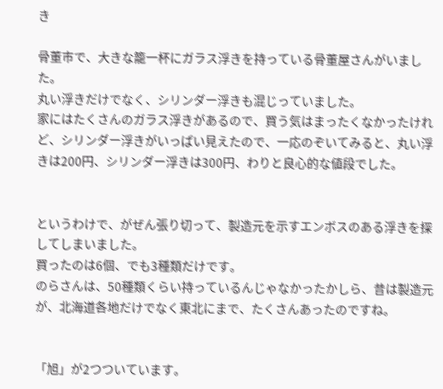き

骨董市で、大きな籠一杯にガラス浮きを持っている骨董屋さんがいました。
丸い浮きだけでなく、シリンダー浮きも混じっていました。
家にはたくさんのガラス浮きがあるので、買う気はまったくなかったけれど、シリンダー浮きがいっぱい見えたので、一応のぞいてみると、丸い浮きは200円、シリンダー浮きは300円、わりと良心的な値段でした。


というわけで、がぜん張り切って、製造元を示すエンボスのある浮きを探してしまいました。
買ったのは6個、でも3種類だけです。
のらさんは、50種類くらい持っているんじゃなかったかしら、昔は製造元が、北海道各地だけでなく東北にまで、たくさんあったのですね。


「旭」が2つついています。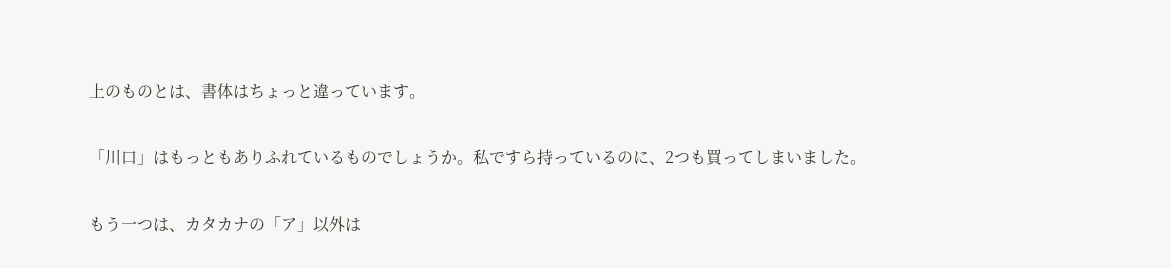上のものとは、書体はちょっと違っています。


「川口」はもっともありふれているものでしょうか。私ですら持っているのに、2つも買ってしまいました。


もう一つは、カタカナの「ア」以外は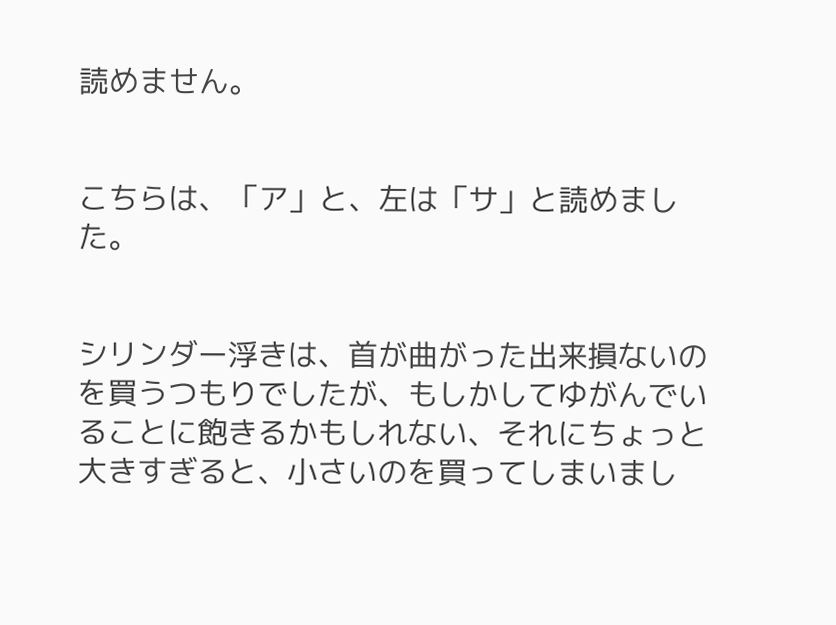読めません。


こちらは、「ア」と、左は「サ」と読めました。


シリンダー浮きは、首が曲がった出来損ないのを買うつもりでしたが、もしかしてゆがんでいることに飽きるかもしれない、それにちょっと大きすぎると、小さいのを買ってしまいまし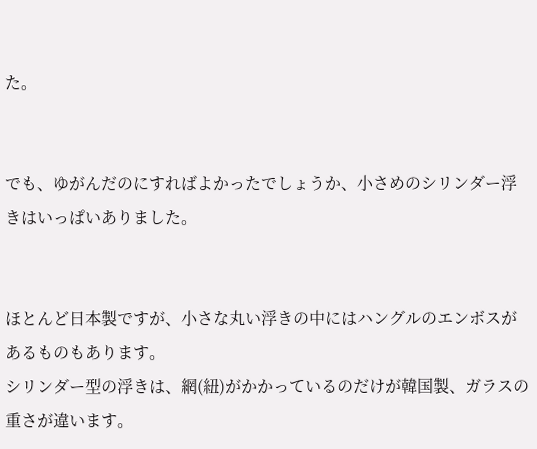た。


でも、ゆがんだのにすればよかったでしょうか、小さめのシリンダー浮きはいっぱいありました。


ほとんど日本製ですが、小さな丸い浮きの中にはハングルのエンボスがあるものもあります。
シリンダー型の浮きは、網(紐)がかかっているのだけが韓国製、ガラスの重さが違います。